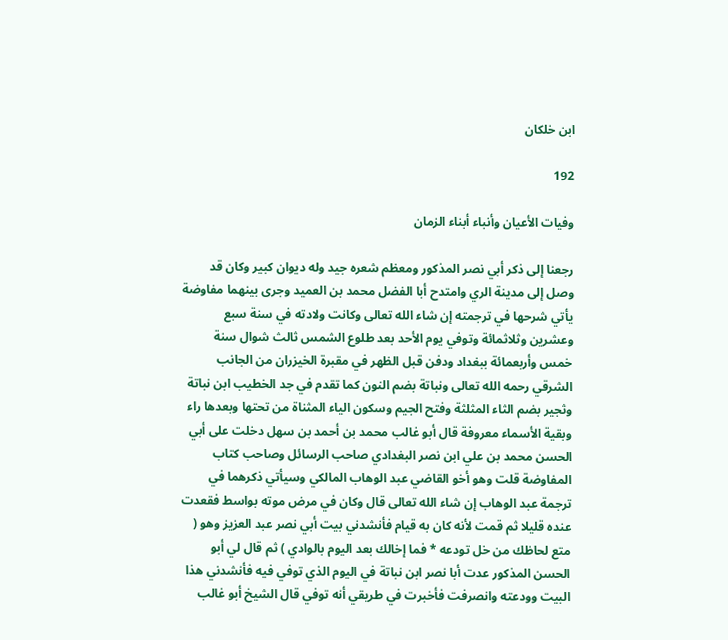ابن خلكان

192

وفيات الأعيان وأنباء أبناء الزمان

رجعنا إلى ذكر أبي نصر المذكور ومعظم شعره جيد وله ديوان كبير وكان قد وصل إلى مدينة الري وامتدح أبا الفضل محمد بن العميد وجرى بينهما مفاوضة يأتي شرحها في ترجمته إن شاء الله تعالى وكانت ولادته في سنة سبع وعشرين وثلاثمائة وتوفي يوم الأحد بعد طلوع الشمس ثالث شوال سنة خمس وأربعمائة ببغداد ودفن قبل الظهر في مقبرة الخيزران من الجانب الشرقي رحمه الله تعالى ونباتة بضم النون كما تقدم في جد الخطيب ابن نباتة وثجير بضم الثاء المثلثة وفتح الجيم وسكون الياء المثناة من تحتها وبعدها راء وبقية الأسماء معروفة قال أبو غالب محمد بن أحمد بن سهل دخلت على أبي الحسن محمد بن علي ابن نصر البغدادي صاحب الرسائل وصاحب كتاب المفاوضة قلت وهو أخو القاضي عبد الوهاب المالكي وسيأتي ذكرهما في ترجمة عبد الوهاب إن شاء الله تعالى قال وكان في مرض موته بواسط فقعدت عنده قليلا ثم قمت لأنه كان به قيام فأنشدني بيت أبي نصر عبد العزيز وهو ( متع لحاظك من خل تودعه * فما إخالك بعد اليوم بالوادي ) ثم قال لي أبو الحسن المذكور عدت أبا نصر ابن نباتة في اليوم الذي توفي فيه فأنشدني هذا البيت وودعته وانصرفت فأخبرت في طريقي أنه توفي قال الشيخ أبو غالب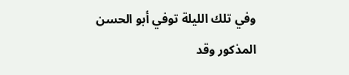وفي تلك الليلة توفي أبو الحسن المذكور وقد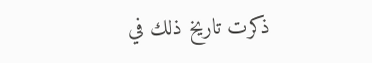ذكرت تاريخ ذلك في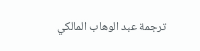ترجمة عبد الوهاب المالكي